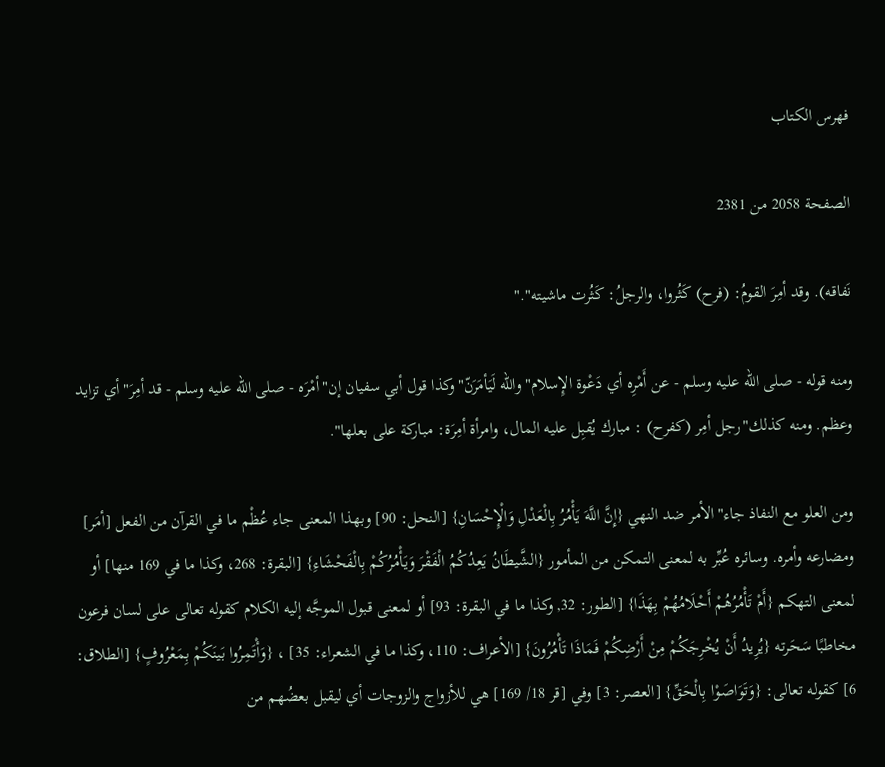فهرس الكتاب

الصفحة 2058 من 2381

نَفاقه). وقد أمِرَ القومُ: (فرح) كَثُروا، والرجلُ: كَثُرت ماشيته"."

ومنه قوله - صلى الله عليه وسلم - عن أَمْرِه أي دَعْوة الإِسلام"والله لَيَأمَرَنّ"وكذا قول أبي سفيان إن"أمْرَه - صلى الله عليه وسلم - قد أمِرَ"أي تزايد وعظم. ومنه كذلك"رجل أمِر (كفرح) : مبارك يُقبِل عليه المال، وامرأة أمِرَة: مباركة على بعلها".

ومن العلو مع النفاذ جاء"الأمر ضد النهي {إِنَّ اللَّهَ يَأْمُرُ بِالْعَدْلِ وَالْإِحْسَانِ} [النحل: 90] وبهذا المعنى جاء عُظْم ما في القرآن من الفعل [أمَر] ومضارعه وأمره. وسائره عُبِّر به لمعنى التمكن من المأمور {الشَّيطَانُ يَعِدُكُمُ الْفَقْرَ وَيَأْمُرُكُمْ بِالْفَحْشَاءِ} [البقرة: 268، وكذا ما في 169 منها] أو لمعنى التهكم {أَمْ تَأْمُرُهُمْ أَحْلَامُهُمْ بِهَذَا} [الطور: 32, وكذا ما في البقرة: 93] أو لمعنى قبول الموجَّه إليه الكلام كقوله تعالى على لسان فرعون مخاطبًا سَحَرته {يُرِيدُ أَنْ يُخْرِجَكُمْ مِنْ أَرْضِكُمْ فَمَاذَا تَأْمُرُونَ} [الأعراف: 110، وكذا ما في الشعراء: 35] ، {وَأْتَمِرُوا بَينَكُمْ بِمَعْرُوفٍ} [الطلاق: 6] كقوله تعالى: {وَتَوَاصَوْا بِالْحَقِّ} [العصر: 3] وفي [قر 18/ 169] هي للأزواج والزوجات أي ليقبل بعضُهم من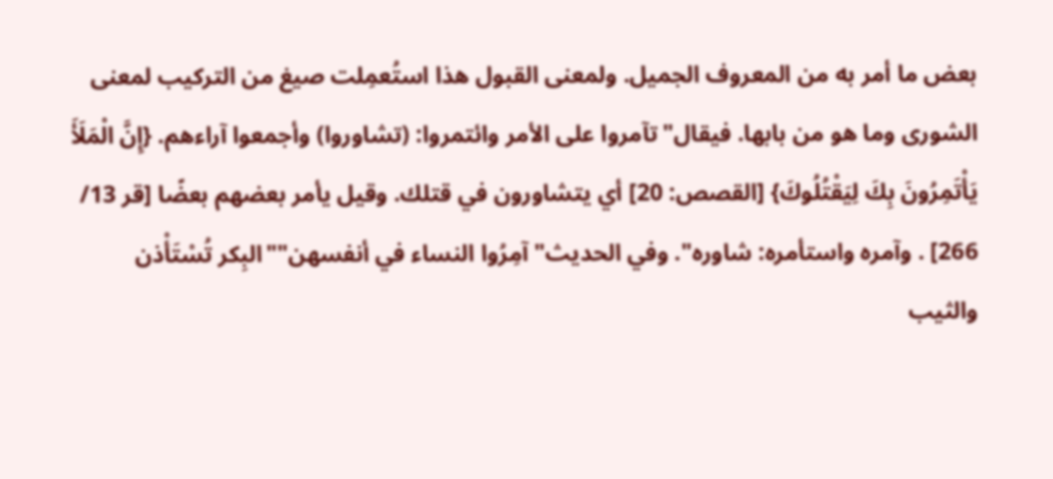بعض ما أمر به من المعروف الجميل. ولمعنى القبول هذا استُعمِلت صيغ من التركيب لمعنى الشورى وما هو من بابها. فيقال"تآمروا على الأمر وائتمروا: (تشاوروا) وأجمعوا آراءهم. {إِنَّ الْمَلَأَ يَأْتَمِرُونَ بِكَ لِيَقْتُلُوكَ} [القصص: 20] أي يتشاورون في قتلك. وقيل يأمر بعضهم بعضًا [قر 13/ 266] . وآمره واستأمره: شاوره". وفي الحديث"آمِرُوا النساء في أنفسهن""البِكر تُسْتَأْذن والثيب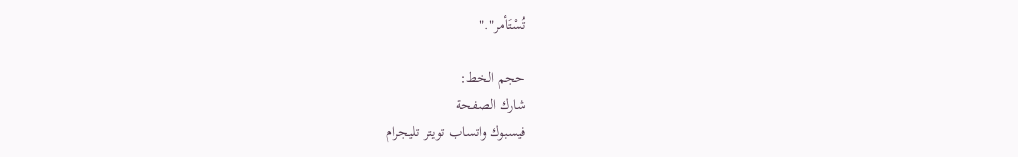تُسْتَأمر"."

حجم الخط:
شارك الصفحة
فيسبوك واتساب تويتر تليجرام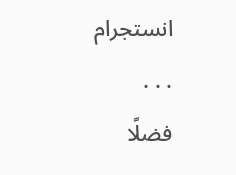انستجرام
. . .
فضلًا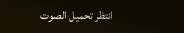انتظر تحميل الصوت